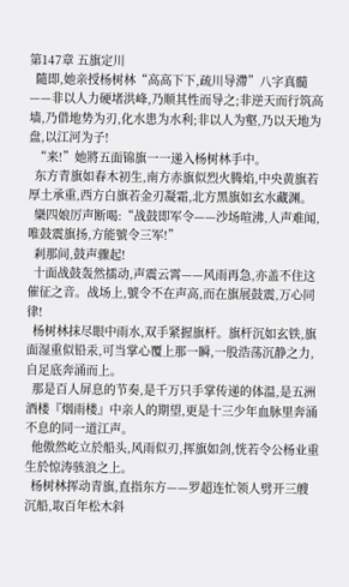第147章 五旗定川
  隨即,她亲授杨树林“高高下下,疏川导滯”八字真髓——非以人力硬堵洪峰,乃顺其性而导之;非逆天而行筑高墙,乃借地势为刃,化水患为水利;非以人为壑,乃以天地为盘,以江河为子!
  “来!”她將五面锦旗一一递入杨树林手中。
  东方青旗如春木初生,南方赤旗似烈火腾焰,中央黄旗若厚土承重,西方白旗若金刃凝霜,北方黑旗如玄水藏渊。
  欒四娘厉声断喝:“战鼓即军令——沙场喧沸,人声难闻,唯鼓震旗扬,方能號令三军!”
  剎那间,鼓声骤起!
  十面战鼓轰然擂动,声震云霄——风雨再急,亦盖不住这催征之音。战场上,號令不在声高,而在旗展鼓震,万心同律!
  杨树林抹尽眼中雨水,双手紧握旗杆。旗杆沉如玄铁,旗面湿重似铅汞,可当掌心覆上那一瞬,一股浩荡沉静之力,自足底奔涌而上。
  那是百人屏息的节奏,是千万只手掌传递的体温,是五洲酒楼『烟雨楼』中亲人的期望,更是十三少年血脉里奔涌不息的同一道江声。
  他傲然屹立於船头,风雨似刃,挥旗如剑,恍若令公杨业重生於惊涛骇浪之上。
  杨树林挥动青旗,直指东方——罗超连忙领人劈开三艘沉船,取百年松木斜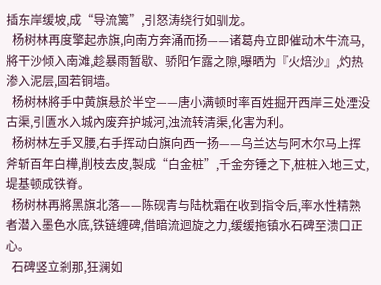插东岸缓坡,成“导流篱”,引怒涛绕行如驯龙。
  杨树林再度擎起赤旗,向南方奔涌而扬——诸葛舟立即催动木牛流马,將干沙倾入南滩,趁暴雨暂歇、骄阳乍露之隙,曝晒为『火焙沙』,灼热渗入泥层,固若铜墙。
  杨树林將手中黄旗悬於半空——唐小满顿时率百姓掘开西岸三处湮没古渠,引匱水入城內废弃护城河,浊流转清渠,化害为利。
  杨树林左手叉腰,右手挥动白旗向西一扬——乌兰达与阿木尔马上挥斧斩百年白樺,削枝去皮,製成“白金桩”,千金夯锤之下,桩桩入地三丈,堤基顿成铁脊。
  杨树林再將黑旗北落——陈砚青与陆枕霜在收到指令后,率水性精熟者潜入墨色水底,铁链缠碑,借暗流迴旋之力,缓缓拖镇水石碑至溃口正心。
  石碑竖立剎那,狂澜如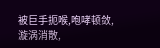被巨手扼喉,咆哮顿敛,漩涡消散,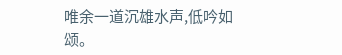唯余一道沉雄水声,低吟如颂。